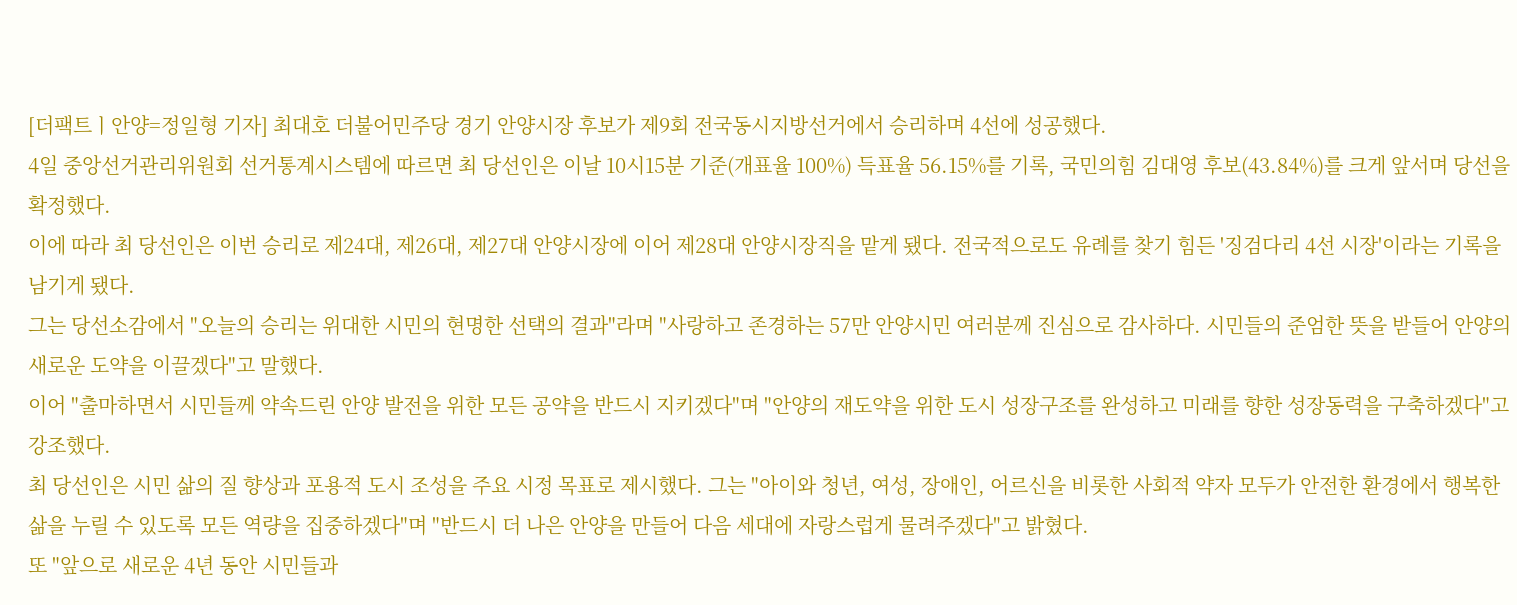[더팩트ㅣ안양=정일형 기자] 최대호 더불어민주당 경기 안양시장 후보가 제9회 전국동시지방선거에서 승리하며 4선에 성공했다.
4일 중앙선거관리위원회 선거통계시스템에 따르면 최 당선인은 이날 10시15분 기준(개표율 100%) 득표율 56.15%를 기록, 국민의힘 김대영 후보(43.84%)를 크게 앞서며 당선을 확정했다.
이에 따라 최 당선인은 이번 승리로 제24대, 제26대, 제27대 안양시장에 이어 제28대 안양시장직을 맡게 됐다. 전국적으로도 유례를 찾기 힘든 '징검다리 4선 시장'이라는 기록을 남기게 됐다.
그는 당선소감에서 "오늘의 승리는 위대한 시민의 현명한 선택의 결과"라며 "사랑하고 존경하는 57만 안양시민 여러분께 진심으로 감사하다. 시민들의 준엄한 뜻을 받들어 안양의 새로운 도약을 이끌겠다"고 말했다.
이어 "출마하면서 시민들께 약속드린 안양 발전을 위한 모든 공약을 반드시 지키겠다"며 "안양의 재도약을 위한 도시 성장구조를 완성하고 미래를 향한 성장동력을 구축하겠다"고 강조했다.
최 당선인은 시민 삶의 질 향상과 포용적 도시 조성을 주요 시정 목표로 제시했다. 그는 "아이와 청년, 여성, 장애인, 어르신을 비롯한 사회적 약자 모두가 안전한 환경에서 행복한 삶을 누릴 수 있도록 모든 역량을 집중하겠다"며 "반드시 더 나은 안양을 만들어 다음 세대에 자랑스럽게 물려주겠다"고 밝혔다.
또 "앞으로 새로운 4년 동안 시민들과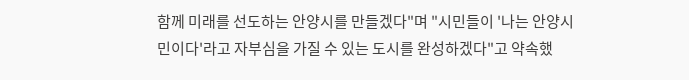함께 미래를 선도하는 안양시를 만들겠다"며 "시민들이 '나는 안양시민이다'라고 자부심을 가질 수 있는 도시를 완성하겠다"고 약속했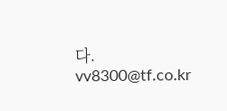다.
vv8300@tf.co.kr